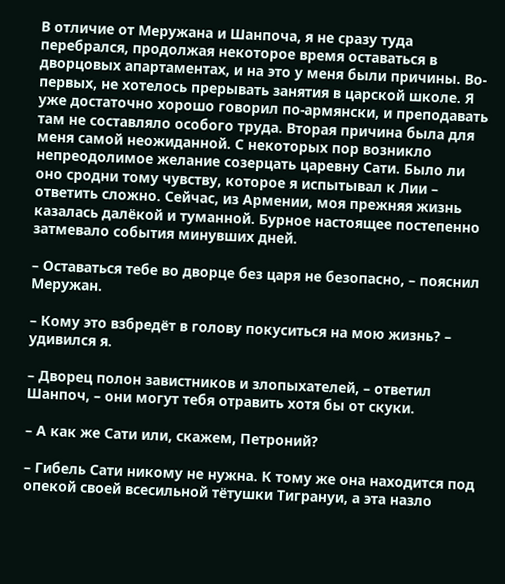В отличие от Меружана и Шанпоча, я не сразу туда перебрался, продолжая некоторое время оставаться в дворцовых апартаментах, и на это у меня были причины. Во-первых, не хотелось прерывать занятия в царской школе. Я уже достаточно хорошо говорил по-армянски, и преподавать там не составляло особого труда. Вторая причина была для меня самой неожиданной. С некоторых пор возникло непреодолимое желание созерцать царевну Сати. Было ли оно сродни тому чувству, которое я испытывал к Лии – ответить сложно. Сейчас, из Армении, моя прежняя жизнь казалась далёкой и туманной. Бурное настоящее постепенно затмевало события минувших дней.

– Оставаться тебе во дворце без царя не безопасно, – пояснил Меружан.

– Кому это взбредёт в голову покуситься на мою жизнь? – удивился я.

– Дворец полон завистников и злопыхателей, – ответил Шанпоч, – они могут тебя отравить хотя бы от скуки.

– А как же Сати или, скажем, Петроний?

– Гибель Сати никому не нужна. К тому же она находится под опекой своей всесильной тётушки Тигрануи, а эта назло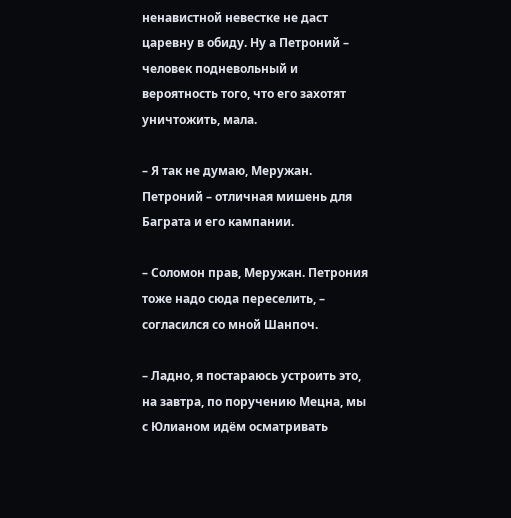ненавистной невестке не даст царевну в обиду. Ну а Петроний – человек подневольный и вероятность того, что его захотят уничтожить, мала.

– Я так не думаю, Меружан. Петроний – отличная мишень для Баграта и его кампании.

– Соломон прав, Меружан. Петрония тоже надо сюда переселить, – согласился со мной Шанпоч.

– Ладно, я постараюсь устроить это, на завтра, по поручению Мецна, мы с Юлианом идём осматривать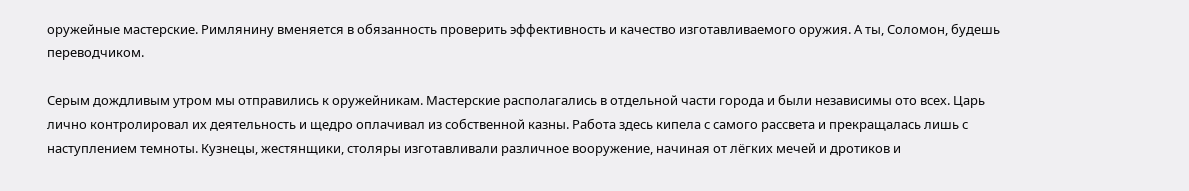оружейные мастерские. Римлянину вменяется в обязанность проверить эффективность и качество изготавливаемого оружия. А ты, Соломон, будешь переводчиком.

Серым дождливым утром мы отправились к оружейникам. Мастерские располагались в отдельной части города и были независимы ото всех. Царь лично контролировал их деятельность и щедро оплачивал из собственной казны. Работа здесь кипела с самого рассвета и прекращалась лишь с наступлением темноты. Кузнецы, жестянщики, столяры изготавливали различное вооружение, начиная от лёгких мечей и дротиков и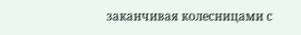заканчивая колесницами с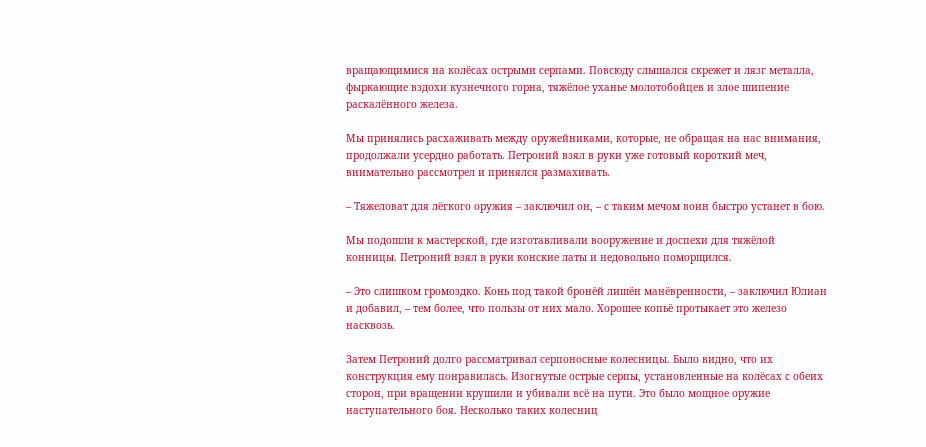вращающимися на колёсах острыми серпами. Повсюду слышался скрежет и лязг металла, фыркающие вздохи кузнечного горна, тяжёлое уханье молотобойцев и злое шипение раскалённого железа.

Мы принялись расхаживать между оружейниками, которые, не обращая на нас внимания, продолжали усердно работать. Петроний взял в руки уже готовый короткий меч, внимательно рассмотрел и принялся размахивать.

– Тяжеловат для лёгкого оружия – заключил он, – с таким мечом воин быстро устанет в бою.

Мы подошли к мастерской, где изготавливали вооружение и доспехи для тяжёлой конницы. Петроний взял в руки конские латы и недовольно поморщился.

– Это слишком громоздко. Конь под такой бронёй лишён манёвренности, – заключил Юлиан и добавил, – тем более, что пользы от них мало. Хорошее копьё протыкает это железо насквозь.

Затем Петроний долго рассматривал серпоносные колесницы. Было видно, что их конструкция ему понравилась. Изогнутые острые серпы, установленные на колёсах с обеих сторон, при вращении крушили и убивали всё на пути. Это было мощное оружие наступательного боя. Несколько таких колесниц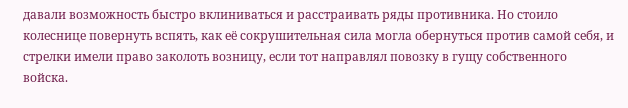давали возможность быстро вклиниваться и расстраивать ряды противника. Но стоило колеснице повернуть вспять, как её сокрушительная сила могла обернуться против самой себя, и стрелки имели право заколоть возницу, если тот направлял повозку в гущу собственного войска.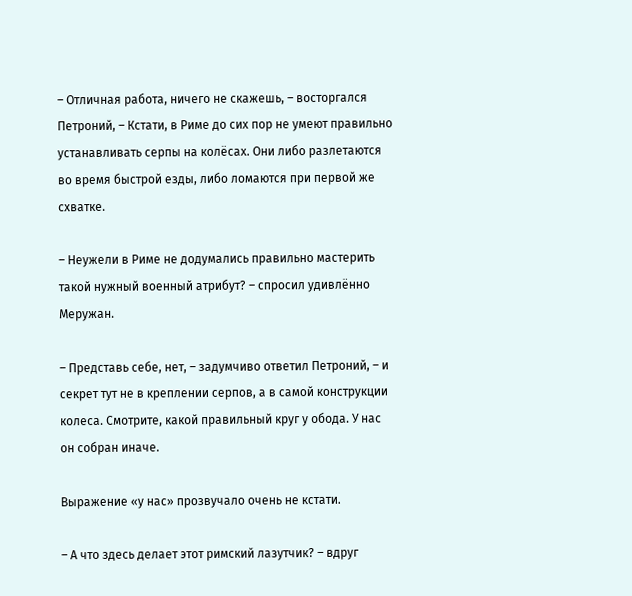– Отличная работа, ничего не скажешь, – восторгался Петроний, – Кстати, в Риме до сих пор не умеют правильно устанавливать серпы на колёсах. Они либо разлетаются во время быстрой езды, либо ломаются при первой же схватке.

– Неужели в Риме не додумались правильно мастерить такой нужный военный атрибут? – спросил удивлённо Меружан.

– Представь себе, нет, – задумчиво ответил Петроний, – и секрет тут не в креплении серпов, а в самой конструкции колеса. Смотрите, какой правильный круг у обода. У нас он собран иначе.

Выражение «у нас» прозвучало очень не кстати.

– А что здесь делает этот римский лазутчик? – вдруг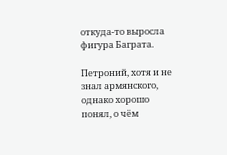откуда-то выросла фигура Баграта.

Петроний, хотя и не знал армянского, однако хорошо понял, о чём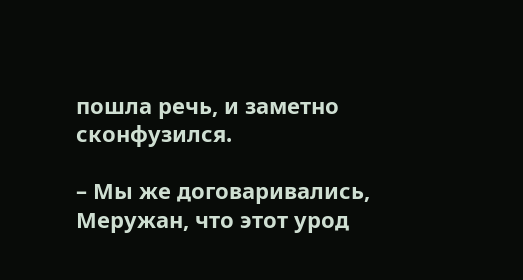пошла речь, и заметно сконфузился.

– Мы же договаривались, Меружан, что этот урод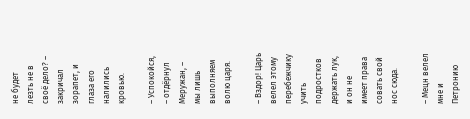не будет лезть не в своё дело? – закричал зорапет, и глаза его налились кровью.

– Успокойся, – отдёрнул Меружан, – мы лишь выполняем волю царя.

– Вздор! Царь велел этому перебежчику учить подростков держать лук, и он не имеет права совать свой нос сюда.

– Мецн велел мне и Петронию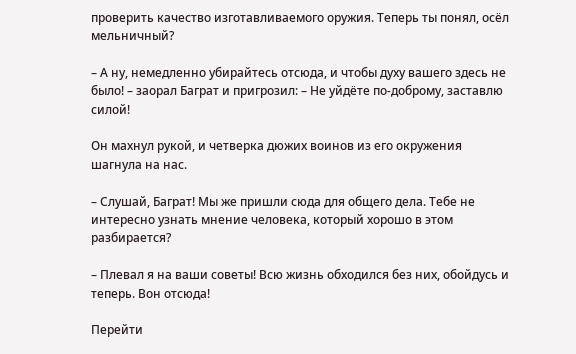проверить качество изготавливаемого оружия. Теперь ты понял, осёл мельничный?

– А ну, немедленно убирайтесь отсюда, и чтобы духу вашего здесь не было! – заорал Баграт и пригрозил: – Не уйдёте по-доброму, заставлю силой!

Он махнул рукой, и четверка дюжих воинов из его окружения шагнула на нас.

– Слушай, Баграт! Мы же пришли сюда для общего дела. Тебе не интересно узнать мнение человека, который хорошо в этом разбирается?

– Плевал я на ваши советы! Всю жизнь обходился без них, обойдусь и теперь. Вон отсюда!

Перейти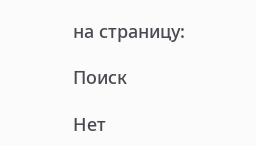на страницу:

Поиск

Нет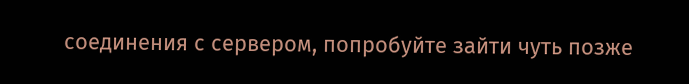соединения с сервером, попробуйте зайти чуть позже